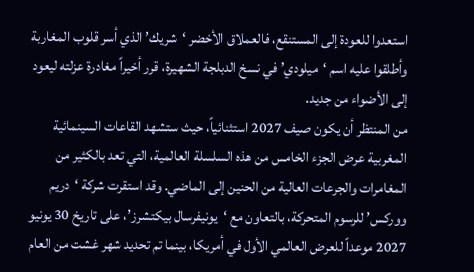استعدوا للعودة إلى المستنقع، فالعملاق الأخضر ‘شريك’ الذي أسر قلوب المغاربة وأطلقوا عليه اسم ‘ميلودي’ في نسخ الدبلجة الشهيرة، قرر أخيراً مغادرة عزلته ليعود إلى الأضواء من جديد.
من المنتظر أن يكون صيف 2027 استثنائياً، حيث ستشهد القاعات السينمائية المغربية عرض الجزء الخامس من هذه السلسلة العالمية، التي تعد بالكثير من المغامرات والجرعات العالية من الحنين إلى الماضي. وقد استقرت شركة ‘دريم ووركس’ للرسوم المتحركة، بالتعاون مع ‘يونيفرسال بيكتشرز’، على تاريخ 30 يونيو 2027 موعداً للعرض العالمي الأول في أمريكا، بينما تم تحديد شهر غشت من العام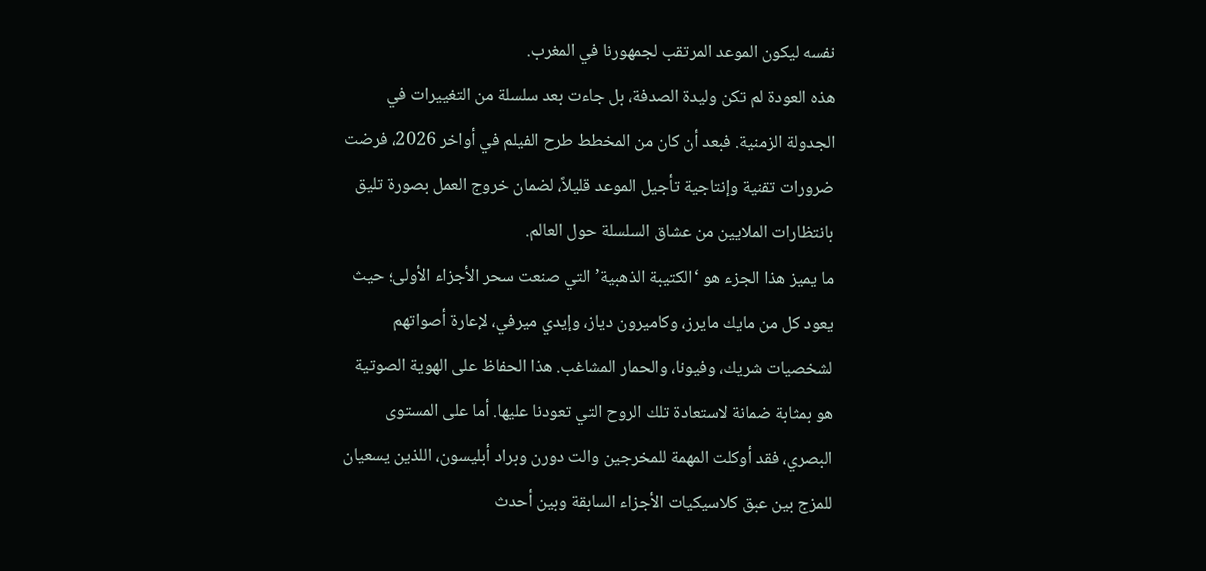نفسه ليكون الموعد المرتقب لجمهورنا في المغرب.
هذه العودة لم تكن وليدة الصدفة، بل جاءت بعد سلسلة من التغييرات في الجدولة الزمنية. فبعد أن كان من المخطط طرح الفيلم في أواخر 2026، فرضت ضرورات تقنية وإنتاجية تأجيل الموعد قليلاً، لضمان خروج العمل بصورة تليق بانتظارات الملايين من عشاق السلسلة حول العالم.
ما يميز هذا الجزء هو ‘الكتيبة الذهبية’ التي صنعت سحر الأجزاء الأولى؛ حيث يعود كل من مايك مايرز، وكاميرون دياز، وإيدي ميرفي، لإعارة أصواتهم لشخصيات شريك، وفيونا، والحمار المشاغب. هذا الحفاظ على الهوية الصوتية هو بمثابة ضمانة لاستعادة تلك الروح التي تعودنا عليها. أما على المستوى البصري، فقد أوكلت المهمة للمخرجين والت دورن وبراد أبليسون، اللذين يسعيان للمزج بين عبق كلاسيكيات الأجزاء السابقة وبين أحدث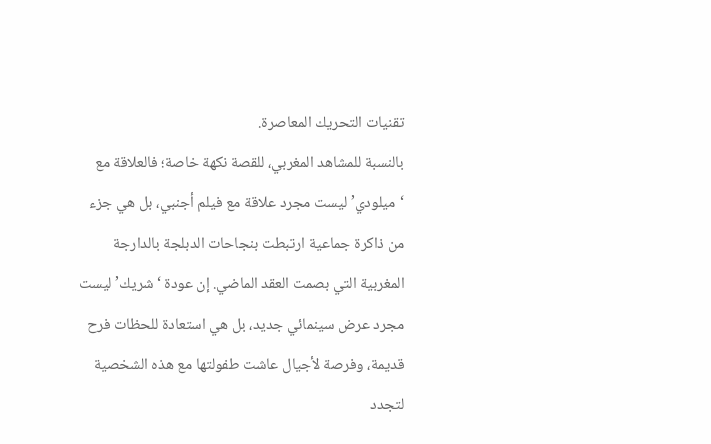تقنيات التحريك المعاصرة.
بالنسبة للمشاهد المغربي، للقصة نكهة خاصة؛ فالعلاقة مع ‘ميلودي’ ليست مجرد علاقة مع فيلم أجنبي، بل هي جزء من ذاكرة جماعية ارتبطت بنجاحات الدبلجة بالدارجة المغربية التي بصمت العقد الماضي. إن عودة ‘شريك’ ليست مجرد عرض سينمائي جديد، بل هي استعادة للحظات فرح قديمة، وفرصة لأجيال عاشت طفولتها مع هذه الشخصية لتجدد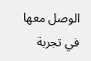الوصل معها في تجربة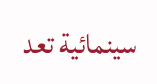سينمائية تعد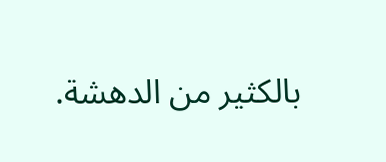بالكثير من الدهشة.